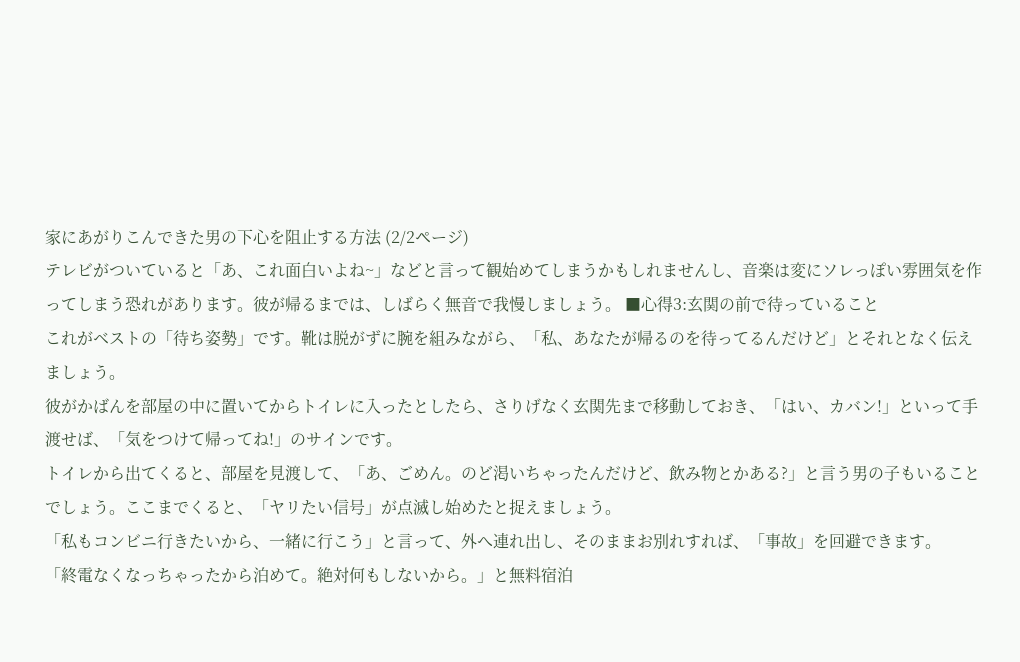家にあがりこんできた男の下心を阻止する方法 (2/2ページ)
テレビがついていると「あ、これ面白いよね~」などと言って観始めてしまうかもしれませんし、音楽は変にソレっぽい雰囲気を作ってしまう恐れがあります。彼が帰るまでは、しばらく無音で我慢しましょう。 ■心得3:玄関の前で待っていること
これがベストの「待ち姿勢」です。靴は脱がずに腕を組みながら、「私、あなたが帰るのを待ってるんだけど」とそれとなく伝えましょう。
彼がかばんを部屋の中に置いてからトイレに入ったとしたら、さりげなく玄関先まで移動しておき、「はい、カバン!」といって手渡せば、「気をつけて帰ってね!」のサインです。
トイレから出てくると、部屋を見渡して、「あ、ごめん。のど渇いちゃったんだけど、飲み物とかある?」と言う男の子もいることでしょう。ここまでくると、「ヤリたい信号」が点滅し始めたと捉えましょう。
「私もコンビニ行きたいから、一緒に行こう」と言って、外へ連れ出し、そのままお別れすれば、「事故」を回避できます。
「終電なくなっちゃったから泊めて。絶対何もしないから。」と無料宿泊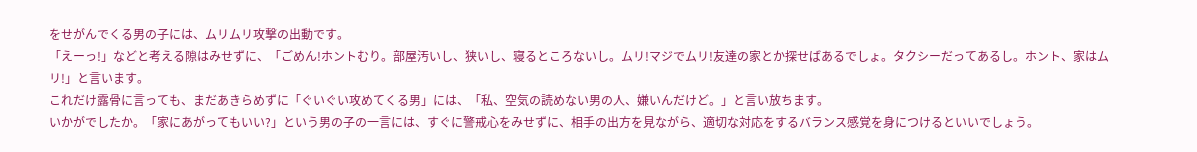をせがんでくる男の子には、ムリムリ攻撃の出動です。
「えーっ!」などと考える隙はみせずに、「ごめん!ホントむり。部屋汚いし、狭いし、寝るところないし。ムリ!マジでムリ!友達の家とか探せばあるでしょ。タクシーだってあるし。ホント、家はムリ!」と言います。
これだけ露骨に言っても、まだあきらめずに「ぐいぐい攻めてくる男」には、「私、空気の読めない男の人、嫌いんだけど。」と言い放ちます。
いかがでしたか。「家にあがってもいい?」という男の子の一言には、すぐに警戒心をみせずに、相手の出方を見ながら、適切な対応をするバランス感覚を身につけるといいでしょう。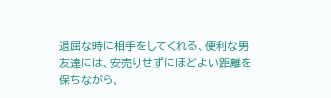退屈な時に相手をしてくれる、便利な男友達には、安売りせずにほどよい距離を保ちながら、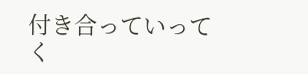付き合っていってく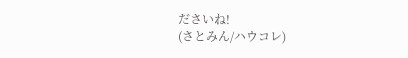ださいね!
(さとみん/ハウコレ)